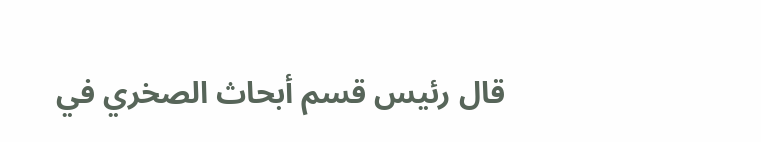قال رئيس قسم أبحاث الصخري في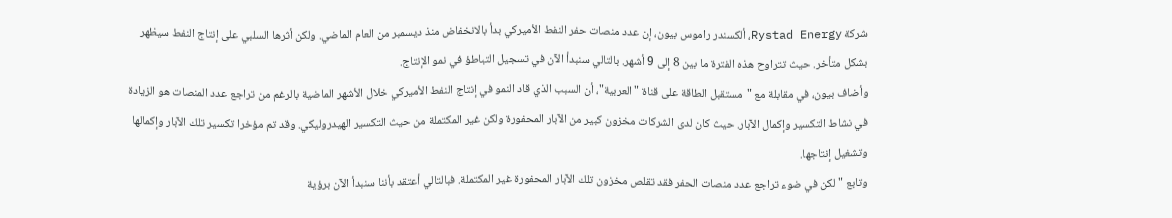شركة Rystad Energy، ألكسندر راموس بيون، إن عدد منصات حفر النفط الأميركي بدأ بالانخفاض منذ ديسمبر من العام الماضي. ولكن أثرها السلبي على إنتاج النفط سيظهر بشكل متأخر. حيث تتراوح هذه الفترة ما بين 8 إلى 9 أشهر. بالتالي سنبدأ الآن في تسجيل التباطؤ في نمو الإنتاج.
وأضاف بيون، في مقابلة مع "مستقبل الطاقة على قناة "العربية"، أن السبب الذي قاد النمو في إنتاج النفط الأميركي خلال الأشهر الماضية بالرغم من تراجع عدد المنصات هو الزيادة في نشاط التكسير وإكمال الآبار. حيث كان لدى الشركات مخزون كبير من الآبار المحفورة ولكن غير المكتملة من حيث التكسير الهيدروليكي. وقد تم مؤخرا تكسير تلك الآبار وإكمالها وتشغيل إنتاجها.
وتابع "لكن في ضوء تراجع عدد منصات الحفر فقد تقلص مخزون تلك الآبار المحفورة غير المكتملة. فبالتالي أعتقد بأننا سنبدأ الآن برؤية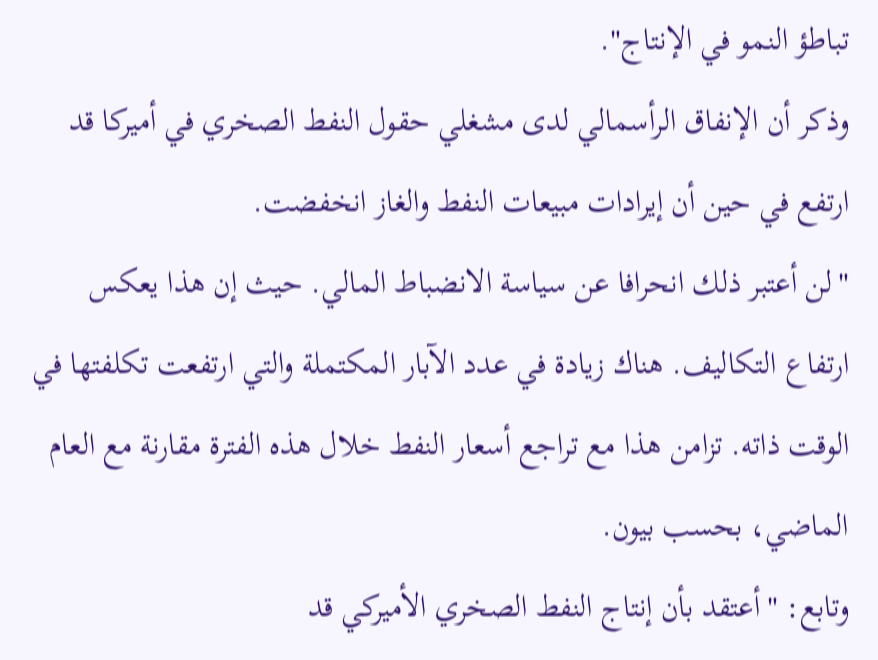تباطؤ النمو في الإنتاج".
وذكر أن الإنفاق الرأسمالي لدى مشغلي حقول النفط الصخري في أميركا قد ارتفع في حين أن إيرادات مبيعات النفط والغاز انخفضت.
"لن أعتبر ذلك انحرافا عن سياسة الانضباط المالي. حيث إن هذا يعكس ارتفاع التكاليف. هناك زيادة في عدد الآبار المكتملة والتي ارتفعت تكلفتها في الوقت ذاته. تزامن هذا مع تراجع أسعار النفط خلال هذه الفترة مقارنة مع العام الماضي، بحسب بيون.
وتابع: "أعتقد بأن إنتاج النفط الصخري الأميركي قد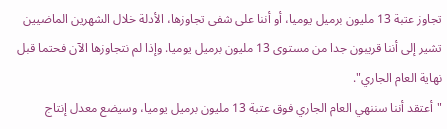تجاوز عتبة 13 مليون برميل يوميا، أو أننا على شفى تجاوزها، الأدلة خلال الشهرين الماضيين تشير إلى أننا قريبون جدا من مستوى 13 مليون برميل يوميا. وإذا لم نتجاوزها الآن فحتما قبل نهاية العام الجاري".
"أعتقد أننا سننهي العام الجاري فوق عتبة 13 مليون برميل يوميا، وسيضع معدل إنتاج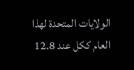الولايات المتحدة لهذا العام ككل عند 12.8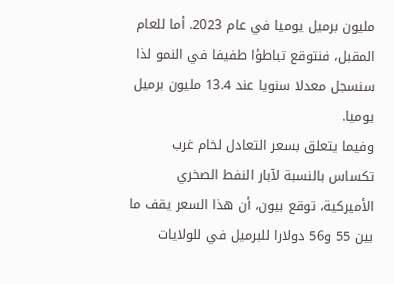مليون برميل يوميا في عام 2023. أما للعام المقبل، فنتوقع تباطؤا طفيفا في النمو لذا سنسجل معدلا سنويا عند 13.4 مليون برميل يوميا.
وفيما يتعلق بسعر التعادل لخام غرب تكساس بالنسبة لآبار النفط الصخري الأميركية، توقع بيون، أن هذا السعر يقف ما بين 55 و56 دولارا للبرميل في للولايات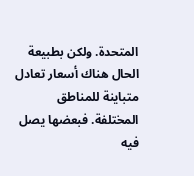المتحدة. ولكن بطبيعة الحال هناك أسعار تعادل متباينة للمناطق المختلفة. فبعضها يصل فيه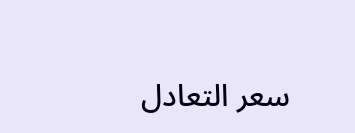سعر التعادل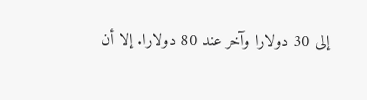إلى 30 دولارا وآخر عند 80 دولارا. إلا أن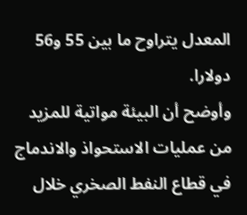المعدل يتراوح ما بين 55 و56 دولارا.
وأوضح أن البيئة مواتية للمزيد من عمليات الاستحواذ والاندماج في قطاع النفط الصخري خلال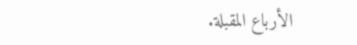الأرباع المقبلة.